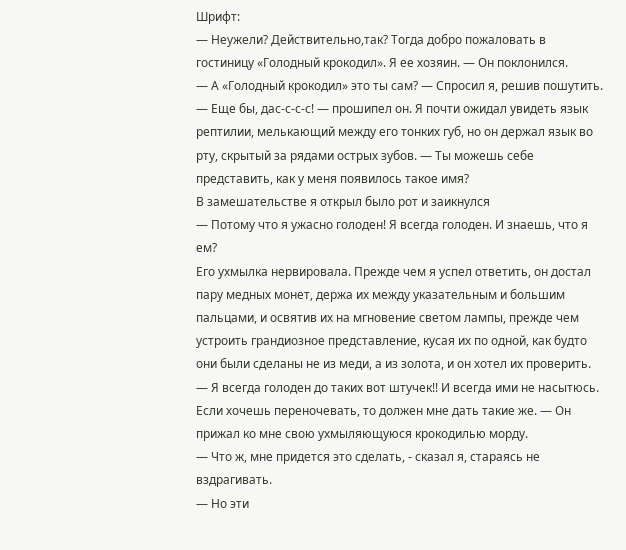Шрифт:
— Неужели? Действительно,так? Тогда добро пожаловать в гостиницу «Голодный крокодил». Я ее хозяин. — Он поклонился.
— А «Голодный крокодил» это ты сам? — Спросил я, решив пошутить.
— Еще бы, дас-с-с-с! — прошипел он. Я почти ожидал увидеть язык рептилии, мелькающий между его тонких губ, но он держал язык во рту, скрытый за рядами острых зубов. — Ты можешь себе представить, как у меня появилось такое имя?
В замешательстве я открыл было рот и заикнулся
— Потому что я ужасно голоден! Я всегда голоден. И знаешь, что я ем?
Его ухмылка нервировала. Прежде чем я успел ответить, он достал пару медных монет, держа их между указательным и большим пальцами, и освятив их на мгновение светом лампы, прежде чем устроить грандиозное представление, кусая их по одной, как будто они были сделаны не из меди, а из золота, и он хотел их проверить. — Я всегда голоден до таких вот штучек!! И всегда ими не насытюсь. Если хочешь переночевать, то должен мне дать такие же. — Он прижал ко мне свою ухмыляющуюся крокодилью морду.
— Что ж, мне придется это сделать, - сказал я, стараясь не вздрагивать.
— Но эти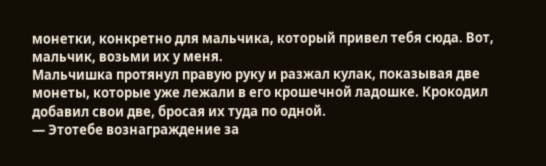монетки, конкретно для мальчика, который привел тебя сюда. Вот, мальчик, возьми их у меня.
Мальчишка протянул правую руку и разжал кулак, показывая две монеты, которые уже лежали в его крошечной ладошке. Крокодил добавил свои две, бросая их туда по одной.
— Этотебе вознаграждение за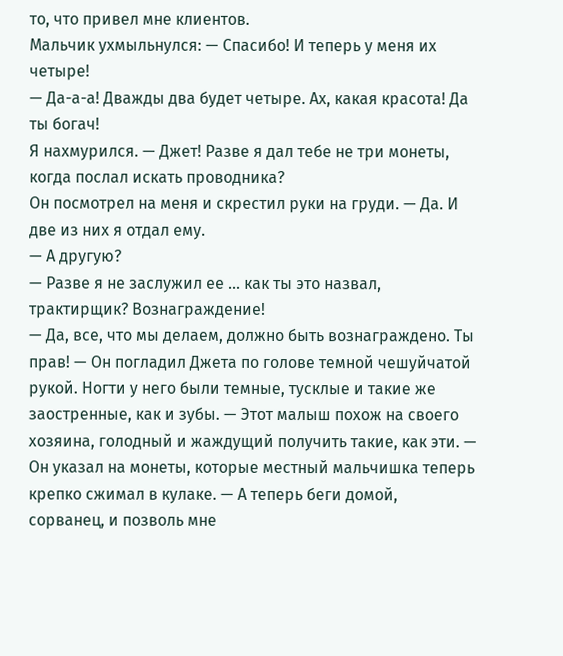то, что привел мне клиентов.
Мальчик ухмыльнулся: — Спасибо! И теперь у меня их четыре!
— Да-а-а! Дважды два будет четыре. Ах, какая красота! Да ты богач!
Я нахмурился. — Джет! Разве я дал тебе не три монеты, когда послал искать проводника?
Он посмотрел на меня и скрестил руки на груди. — Да. И две из них я отдал ему.
— А другую?
— Разве я не заслужил ее … как ты это назвал, трактирщик? Вознаграждение!
— Да, все, что мы делаем, должно быть вознаграждено. Ты прав! — Он погладил Джета по голове темной чешуйчатой рукой. Ногти у него были темные, тусклые и такие же заостренные, как и зубы. — Этот малыш похож на своего хозяина, голодный и жаждущий получить такие, как эти. — Он указал на монеты, которые местный мальчишка теперь крепко сжимал в кулаке. — А теперь беги домой, сорванец, и позволь мне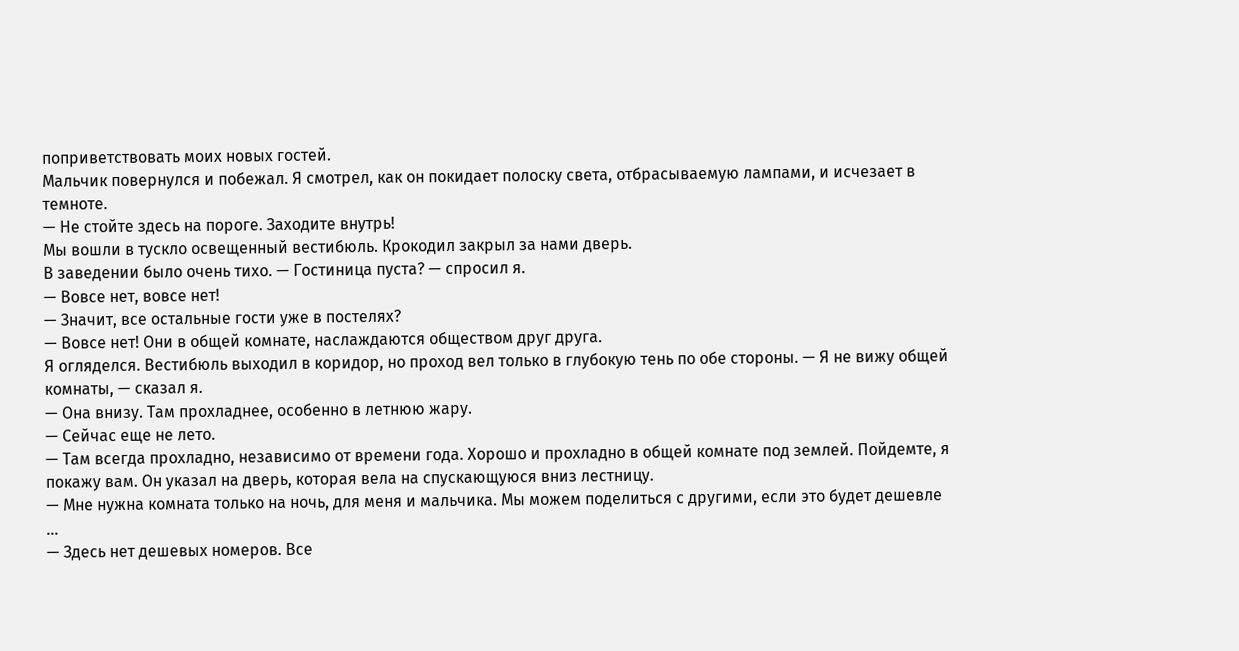поприветствовать моих новых гостей.
Мальчик повернулся и побежал. Я смотрел, как он покидает полоску света, отбрасываемую лампами, и исчезает в темноте.
— Не стойте здесь на пороге. Заходите внутрь!
Мы вошли в тускло освещенный вестибюль. Крокодил закрыл за нами дверь.
В заведении было очень тихо. — Гостиница пуста? — спросил я.
— Вовсе нет, вовсе нет!
— Значит, все остальные гости уже в постелях?
— Вовсе нет! Они в общей комнате, наслаждаются обществом друг друга.
Я огляделся. Вестибюль выходил в коридор, но проход вел только в глубокую тень по обе стороны. — Я не вижу общей комнаты, — сказал я.
— Она внизу. Там прохладнее, особенно в летнюю жару.
— Сейчас еще не лето.
— Там всегда прохладно, независимо от времени года. Хорошо и прохладно в общей комнате под землей. Пойдемте, я покажу вам. Он указал на дверь, которая вела на спускающуюся вниз лестницу.
— Мне нужна комната только на ночь, для меня и мальчика. Мы можем поделиться с другими, если это будет дешевле ...
— Здесь нет дешевых номеров. Все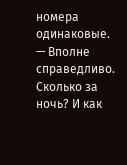номера одинаковые.
— Вполне справедливо. Сколько за ночь? И как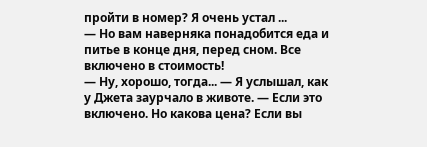пройти в номер? Я очень устал ...
— Но вам наверняка понадобится еда и питье в конце дня, перед сном. Все включено в стоимость!
— Ну, хорошо, тогда... — Я услышал, как у Джета заурчало в животе. — Если это включено. Но какова цена? Если вы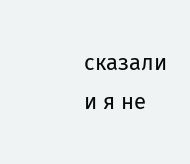сказали и я не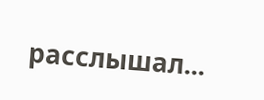расслышал...